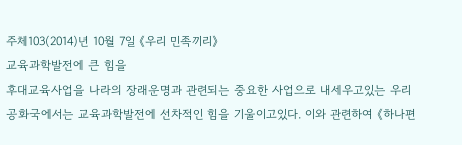주체103(2014)년 10월 7일 《우리 민족끼리》
교육과학발전에 큰 힘을
후대교육사업을 나라의 장래운명과 관련되는 중요한 사업으로 내세우고있는 우리 공화국에서는 교육과학발전에 선차적인 힘을 기울이고있다. 이와 관련하여 《하나편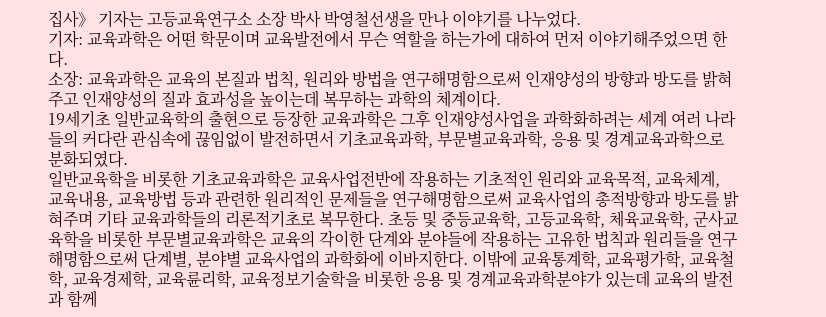집사》 기자는 고등교육연구소 소장 박사 박영철선생을 만나 이야기를 나누었다.
기자: 교육과학은 어떤 학문이며 교육발전에서 무슨 역할을 하는가에 대하여 먼저 이야기해주었으면 한다.
소장: 교육과학은 교육의 본질과 법칙, 원리와 방법을 연구해명함으로써 인재양성의 방향과 방도를 밝혀주고 인재양성의 질과 효과성을 높이는데 복무하는 과학의 체계이다.
19세기초 일반교육학의 출현으로 등장한 교육과학은 그후 인재양성사업을 과학화하려는 세계 여러 나라들의 커다란 관심속에 끊임없이 발전하면서 기초교육과학, 부문별교육과학, 응용 및 경계교육과학으로 분화되였다.
일반교육학을 비롯한 기초교육과학은 교육사업전반에 작용하는 기초적인 원리와 교육목적, 교육체계, 교육내용, 교육방법 등과 관련한 원리적인 문제들을 연구해명함으로써 교육사업의 총적방향과 방도를 밝혀주며 기타 교육과학들의 리론적기초로 복무한다. 초등 및 중등교육학, 고등교육학, 체육교육학, 군사교육학을 비롯한 부문별교육과학은 교육의 각이한 단계와 분야들에 작용하는 고유한 법칙과 원리들을 연구해명함으로써 단계별, 분야별 교육사업의 과학화에 이바지한다. 이밖에 교육통계학, 교육평가학, 교육철학, 교육경제학, 교육륜리학, 교육정보기술학을 비롯한 응용 및 경계교육과학분야가 있는데 교육의 발전과 함께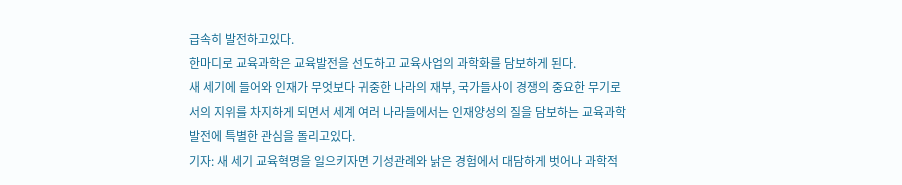급속히 발전하고있다.
한마디로 교육과학은 교육발전을 선도하고 교육사업의 과학화를 담보하게 된다.
새 세기에 들어와 인재가 무엇보다 귀중한 나라의 재부, 국가들사이 경쟁의 중요한 무기로서의 지위를 차지하게 되면서 세계 여러 나라들에서는 인재양성의 질을 담보하는 교육과학발전에 특별한 관심을 돌리고있다.
기자: 새 세기 교육혁명을 일으키자면 기성관례와 낡은 경험에서 대담하게 벗어나 과학적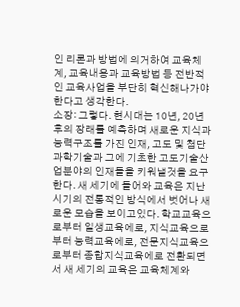인 리론과 방법에 의거하여 교육체계, 교육내용과 교육방법 등 전반적인 교육사업을 부단히 혁신해나가야 한다고 생각한다.
소장: 그렇다. 현시대는 10년, 20년후의 장래를 예측하며 새로운 지식과 능력구조를 가진 인재, 고도 및 첨단과학기술과 그에 기초한 고도기술산업분야의 인재들을 키워낼것을 요구한다. 새 세기에 들어와 교육은 지난 시기의 전통적인 방식에서 벗어나 새로운 모습을 보이고있다. 학교교육으로부터 일생교육에로, 지식교육으로부터 능력교육에로, 전문지식교육으로부터 종합지식교육에로 전환되면서 새 세기의 교육은 교육체계와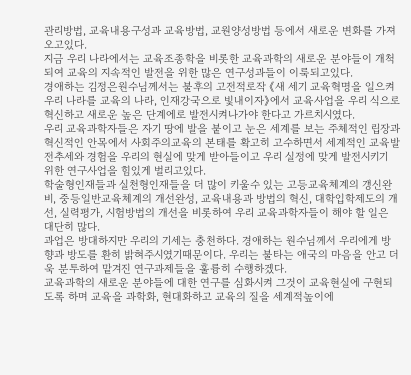관리방법, 교육내용구성과 교육방법, 교원양성방법 등에서 새로운 변화를 가져오고있다.
지금 우리 나라에서는 교육조종학을 비롯한 교육과학의 새로운 분야들이 개척되여 교육의 지속적인 발전을 위한 많은 연구성과들이 이룩되고있다.
경애하는 김정은원수님께서는 불후의 고전적로작 《새 세기 교육혁명을 일으켜 우리 나라를 교육의 나라, 인재강국으로 빛내이자》에서 교육사업을 우리 식으로 혁신하고 새로운 높은 단계에로 발전시켜나가야 한다고 가르치시였다.
우리 교육과학자들은 자기 땅에 발을 붙이고 눈은 세계를 보는 주체적인 립장과 혁신적인 안목에서 사회주의교육의 본태를 확고히 고수하면서 세계적인 교육발전추세와 경험을 우리의 현실에 맞게 받아들이고 우리 실정에 맞게 발전시키기 위한 연구사업을 힘있게 벌리고있다.
학술형인재들과 실천형인재들을 더 많이 키울수 있는 고등교육체계의 갱신완비, 중등일반교육체계의 개선완성, 교육내용과 방법의 혁신, 대학입학제도의 개선, 실력평가, 시험방법의 개선을 비롯하여 우리 교육과학자들이 해야 할 일은 대단히 많다.
과업은 방대하지만 우리의 기세는 충천하다. 경애하는 원수님께서 우리에게 방향과 방도를 환히 밝혀주시였기때문이다. 우리는 불타는 애국의 마음을 안고 더욱 분투하여 맡겨진 연구과제들을 훌륭히 수행하겠다.
교육과학의 새로운 분야들에 대한 연구를 심화시켜 그것이 교육현실에 구현되도록 하며 교육을 과학화, 현대화하고 교육의 질을 세계적높이에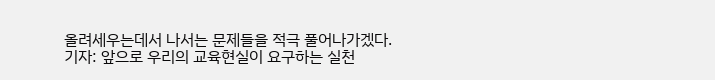올려세우는데서 나서는 문제들을 적극 풀어나가겠다.
기자: 앞으로 우리의 교육현실이 요구하는 실천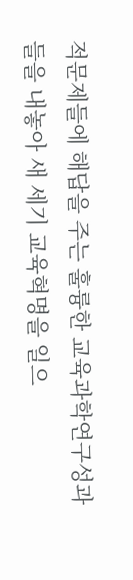적문제들에 해답을 주는 훌륭한 교육과학연구성과들을 내놓아 새 세기 교육혁명을 일으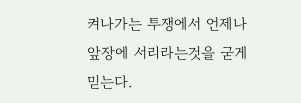켜나가는 투쟁에서 언제나 앞장에 서리라는것을 굳게 믿는다.